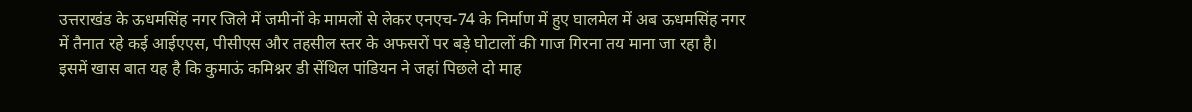उत्तराखंड के ऊधमसिंह नगर जिले में जमीनों के मामलों से लेकर एनएच-74 के निर्माण में हुए घालमेल में अब ऊधमसिंह नगर में तैनात रहे कई आईएएस, पीसीएस और तहसील स्तर के अफसरों पर बड़े घोटालों की गाज गिरना तय माना जा रहा है।
इसमें खास बात यह है कि कुमाऊं कमिश्नर डी सेंथिल पांडियन ने जहां पिछले दो माह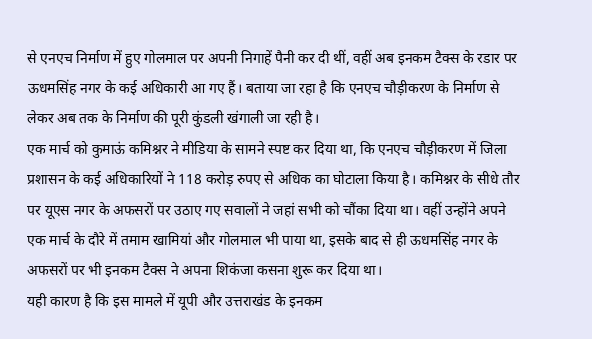से एनएच निर्माण में हुए गोलमाल पर अपनी निगाहें पैनी कर दी थीं, वहीं अब इनकम टैक्स के रडार पर ऊधमसिंह नगर के कई अधिकारी आ गए हैं। बताया जा रहा है कि एनएच चौड़ीकरण के निर्माण से लेकर अब तक के निर्माण की पूरी कुंडली खंगाली जा रही है।
एक मार्च को कुमाऊं कमिश्नर ने मीडिया के सामने स्पष्ट कर दिया था, कि एनएच चौड़ीकरण में जिला प्रशासन के कई अधिकारियों ने 118 करोड़ रुपए से अधिक का घोटाला किया है। कमिश्नर के सीधे तौर पर यूएस नगर के अफसरों पर उठाए गए सवालों ने जहां सभी को चौंका दिया था। वहीं उन्होंने अपने एक मार्च के दौरे में तमाम खामियां और गोलमाल भी पाया था, इसके बाद से ही ऊधमसिंह नगर के अफसरों पर भी इनकम टैक्स ने अपना शिकंजा कसना शुरू कर दिया था।
यही कारण है कि इस मामले में यूपी और उत्तराखंड के इनकम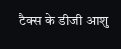टैक्स के डीजी आशु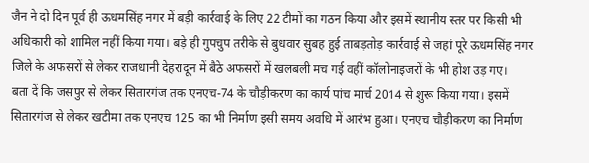जैन ने दो दिन पूर्व ही ऊधमसिंह नगर में बड़ी कार्रवाई के लिए 22 टीमों का गठन किया और इसमें स्थानीय स्तर पर किसी भी अधिकारी को शामिल नहीं किया गया। बड़े ही गुपचुप तरीके से बुधवार सुबह हुई ताबड़तोड़ कार्रवाई से जहां पूरे ऊधमसिंह नगर जिले के अफसरों से लेकर राजधानी देहरादून में बैठे अफसरों में खलबली मच गई वहीं कॉलोनाइजरों के भी होश उड़ गए।
बता दें कि जसपुर से लेकर सितारगंज तक एनएच-74 के चौड़ीकरण का कार्य पांच मार्च 2014 से शुरू किया गया। इसमें सितारगंज से लेकर खटीमा तक एनएच 125 का भी निर्माण इसी समय अवधि में आरंभ हुआ। एनएच चौड़ीकरण का निर्माण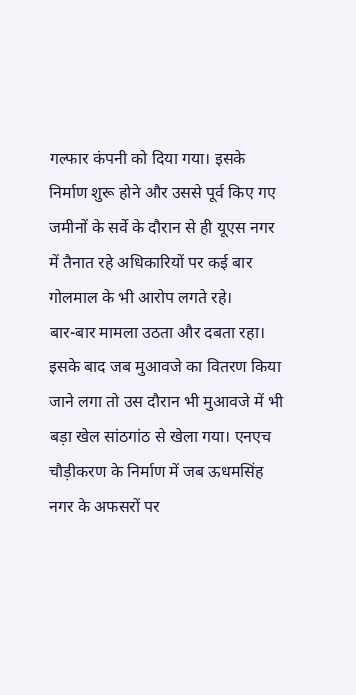गल्फार कंपनी को दिया गया। इसके निर्माण शुरू होने और उससे पूर्व किए गए जमीनों के सर्वे के दौरान से ही यूएस नगर में तैनात रहे अधिकारियों पर कई बार गोलमाल के भी आरोप लगते रहे।
बार-बार मामला उठता और दबता रहा। इसके बाद जब मुआवजे का वितरण किया जाने लगा तो उस दौरान भी मुआवजे में भी बड़ा खेल सांठगांठ से खेला गया। एनएच चौड़ीकरण के निर्माण में जब ऊधमसिंह नगर के अफसरों पर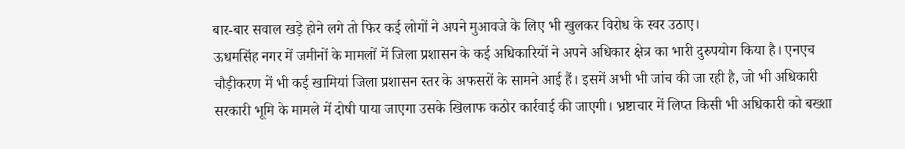बार-बार सवाल खड़े होने लगे तो फिर कई लोगों ने अपने मुआवजे के लिए भी खुलकर विरोध के स्वर उठाए।
ऊधमसिंह नगर में जमीनों के मामलों में जिला प्रशासन के कई अधिकारियों ने अपने अधिकार क्षेत्र का भारी दुरुपयोग किया है। एनएच चौड़ीकरण में भी कई खामियां जिला प्रशासन स्तर के अफसरों के सामने आई हैं। इसमें अभी भी जांच की जा रही है, जो भी अधिकारी सरकारी भूमि के मामले में दोषी पाया जाएगा उसके खिलाफ कठोर कार्रवाई की जाएगी। भ्रष्टाचार में लिप्त किसी भी अधिकारी को बख्शा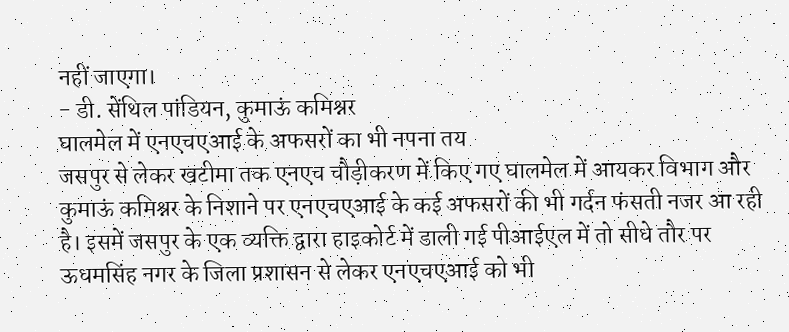नहीं जाएगा।
- डी. सेंथिल पांडियन, कुमाऊं कमिश्नर
घालमेल में एनएचएआई के अफसरों का भी नपना तय
जसपुर से लेकर खटीमा तक एनएच चौड़ीकरण में किए गए घालमेल में आयकर विभाग और कुमाऊं कमिश्नर के निशाने पर एनएचएआई के कई अफसरों की भी गर्दन फंसती नजर आ रही है। इसमें जसपुर के एक व्यक्ति द्वारा हाइकोर्ट में डाली गई पीआईएल में तो सीधे तौर पर ऊधमसिंह नगर के जिला प्रशासन से लेकर एनएचएआई को भी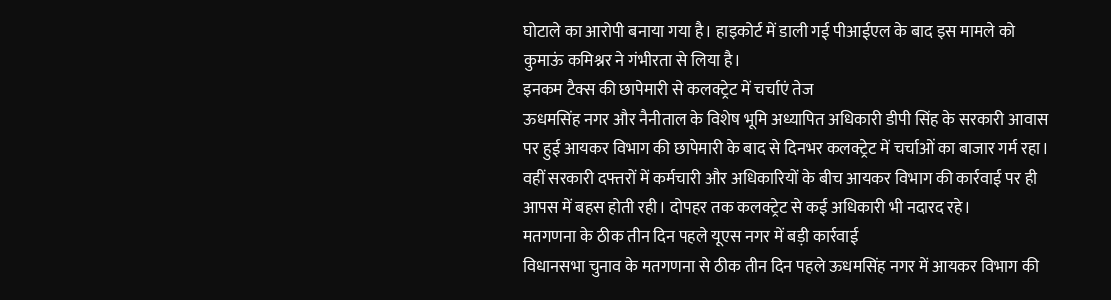घोटाले का आरोपी बनाया गया है। हाइकोर्ट में डाली गई पीआईएल के बाद इस मामले को कुमाऊं कमिश्नर ने गंभीरता से लिया है।
इनकम टैक्स की छापेमारी से कलक्ट्रेट में चर्चाएं तेज
ऊधमसिंह नगर और नैनीताल के विशेष भूमि अध्यापित अधिकारी डीपी सिंह के सरकारी आवास पर हुई आयकर विभाग की छापेमारी के बाद से दिनभर कलक्ट्रेट में चर्चाओं का बाजार गर्म रहा। वहीं सरकारी दफ्तरों में कर्मचारी और अधिकारियों के बीच आयकर विभाग की कार्रवाई पर ही आपस में बहस होती रही। दोपहर तक कलक्ट्रेट से कई अधिकारी भी नदारद रहे।
मतगणना के ठीक तीन दिन पहले यूएस नगर में बड़ी कार्रवाई
विधानसभा चुनाव के मतगणना से ठीक तीन दिन पहले ऊधमसिंह नगर में आयकर विभाग की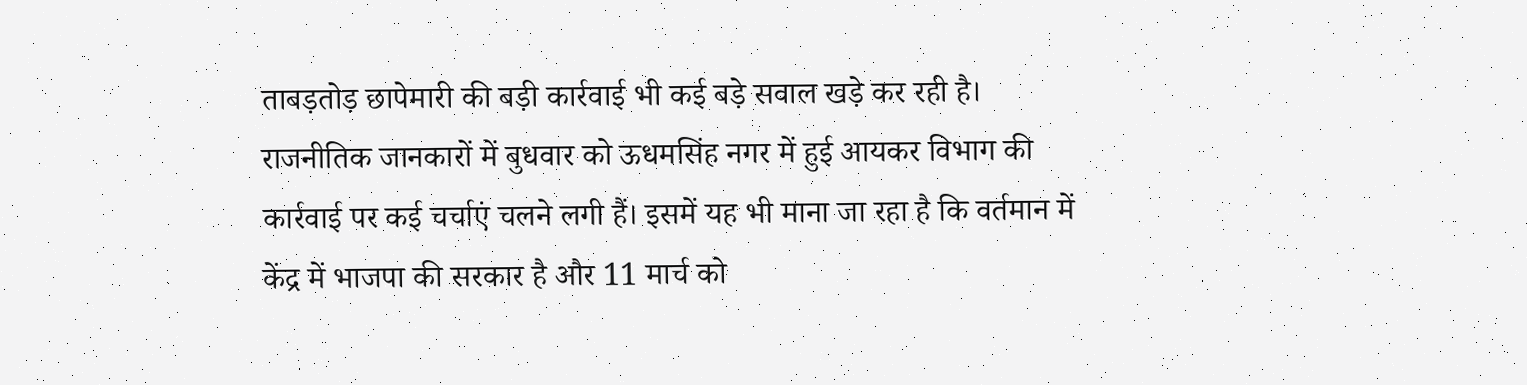ताबड़तोड़ छापेमारी की बड़ी कार्रवाई भी कई बड़े सवाल खड़े कर रही है। राजनीतिक जानकारों में बुधवार को ऊधमसिंह नगर में हुई आयकर विभाग की कार्रवाई पर कई चर्चाएं चलने लगी हैं। इसमें यह भी माना जा रहा है कि वर्तमान में केंद्र में भाजपा की सरकार है और 11 मार्च को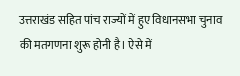उत्तराखंड सहित पांच राज्यों में हुए विधानसभा चुनाव की मतगणना शुरू होनी है। ऐसे में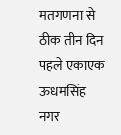मतगणना से ठीक तीन दिन पहले एकाएक ऊधमसिंह नगर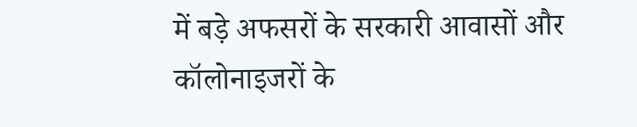में बड़े अफसरों के सरकारी आवासों और कॉलोनाइजरों के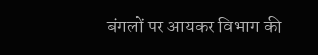बंगलों पर आयकर विभाग की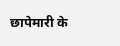छापेमारी के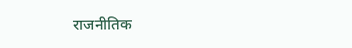राजनीतिक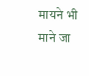मायने भी माने जा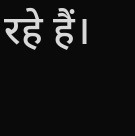रहे हैं।